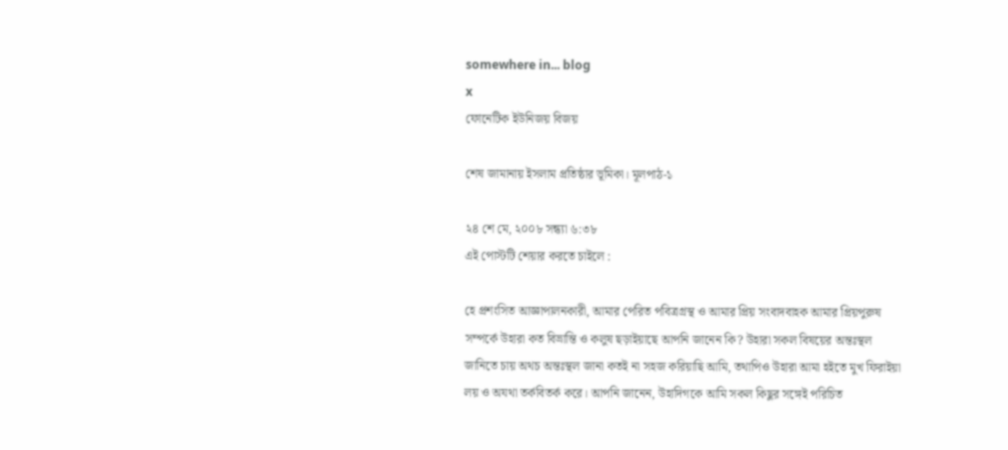somewhere in... blog
x
ফোনেটিক ইউনিজয় বিজয়

শেষ জামানায় ইসলাম প্রতিষ্ঠার ভূমিকা। মূলপাঠ-১

২৪ শে মে, ২০০৮ সন্ধ্যা ৬:৩৮
এই পোস্টটি শেয়ার করতে চাইলে :

হে প্রশংসিত আজ্ঞাপালনকারী, আমার পেরিত পবিত্রগ্রস্থ ও আমার প্রিয় সংবাদবাহক আমার প্রিয়পুরুষ সম্পর্কে উহারা কত বিভ্রান্তি ও কলুষ ছড়াইয়াছে আপনি জানেন কি? উহারা সকল বিষয়ের অন্তঃস্থল জানিতে চায় অথচ অন্তঃস্থল জানা কতই না সহজ করিয়াছি আমি, তথাপিও উহারা আমা হইতে মুখ ফিরাইয়া লয় ও অযথা তর্কবিতর্ক করে। আপনি জানেন, উহাদিগকে আমি সকল কিছুর সঙ্গেই পরিচিত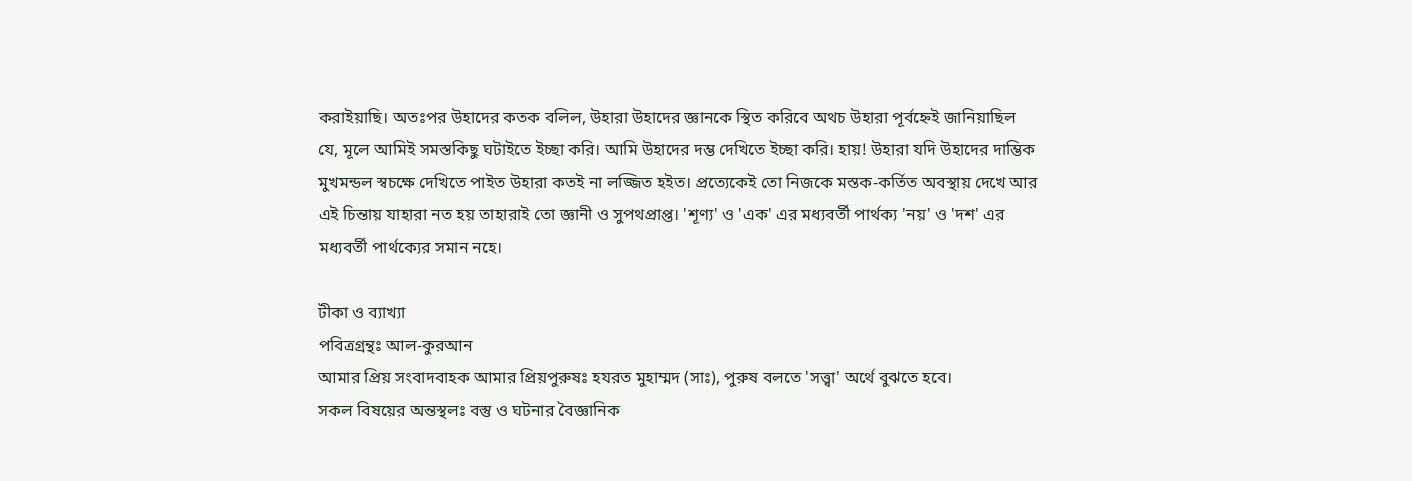করাইয়াছি। অতঃপর উহাদের কতক বলিল, উহারা উহাদের জ্ঞানকে স্থিত করিবে অথচ উহারা পূর্বহ্নেই জানিয়াছিল যে, মূলে আমিই সমস্তকিছু ঘটাইতে ইচ্ছা করি। আমি উহাদের দম্ভ দেখিতে ইচ্ছা করি। হায়! উহারা যদি উহাদের দাম্ভিক মুখমন্ডল স্বচক্ষে দেখিতে পাইত উহারা কতই না লজ্জিত হইত। প্রত্যেকেই তো নিজকে মস্তক-কর্তিত অবস্থায় দেখে আর এই চিন্তায় যাহারা নত হয় তাহারাই তো জ্ঞানী ও সুপথপ্রাপ্ত। 'শূণ্য' ও 'এক' এর মধ্যবর্তী পার্থক্য 'নয়' ও 'দশ' এর মধ্যবর্তী পার্থক্যের সমান নহে।

টীকা ও ব্যাখ্যা
পবিত্রগ্রন্থঃ আল-কুরআন
আমার প্রিয় সংবাদবাহক আমার প্রিয়পুরুষঃ হযরত মুহাম্মদ (সাঃ), পুরুষ বলতে 'সত্ত্বা' অর্থে বুঝতে হবে।
সকল বিষয়ের অন্তস্থলঃ বস্তু ও ঘটনার বৈজ্ঞানিক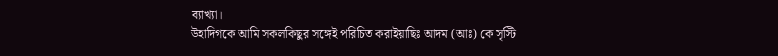ব্যাখ্যা।
উহাদিগকে আমি সকলকিছুর সঙ্গেই পরিচিত করাইয়াছিঃ আদম (আঃ) কে সৃস্টি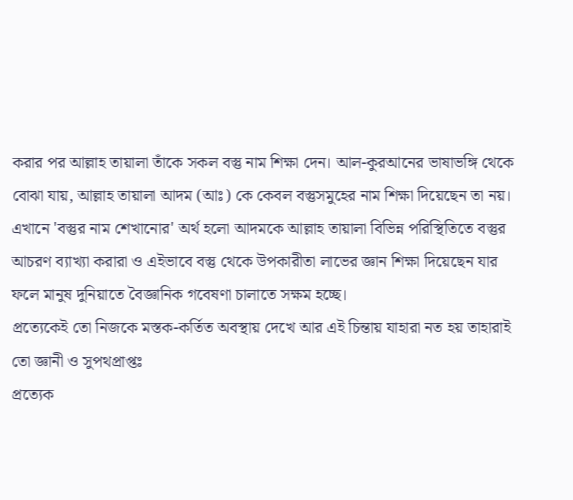করার পর আল্লাহ তায়ালা তাঁকে সকল বস্তু নাম শিক্ষা দেন। আল-কুরআনের ভাষাভঙ্গি থেকে বোঝা যায়, আল্লাহ তায়ালা আদম (আঃ) কে কেবল বস্তুসমুহের নাম শিক্ষা দিয়েছেন তা নয়। এখানে 'বস্তুর নাম শেখানোর' অর্থ হলো আদমকে আল্লাহ তায়ালা বিভিন্ন পরিস্থিতিতে বস্তুর আচরণ ব্যাখ্যা করারা ও এইভাবে বস্তু থেকে উপকারীতা লাভের জ্ঞান শিক্ষা দিয়েছেন যার ফলে মানুষ দুনিয়াতে বৈজ্ঞানিক গবেষণা চালাতে সক্ষম হচ্ছে।
প্রত্যেকেই তো নিজকে মস্তক-কর্তিত অবস্থায় দেখে আর এই চিন্তায় যাহারা নত হয় তাহারাই তো জ্ঞানী ও সুপথপ্রাপ্তঃ
প্রত্যেক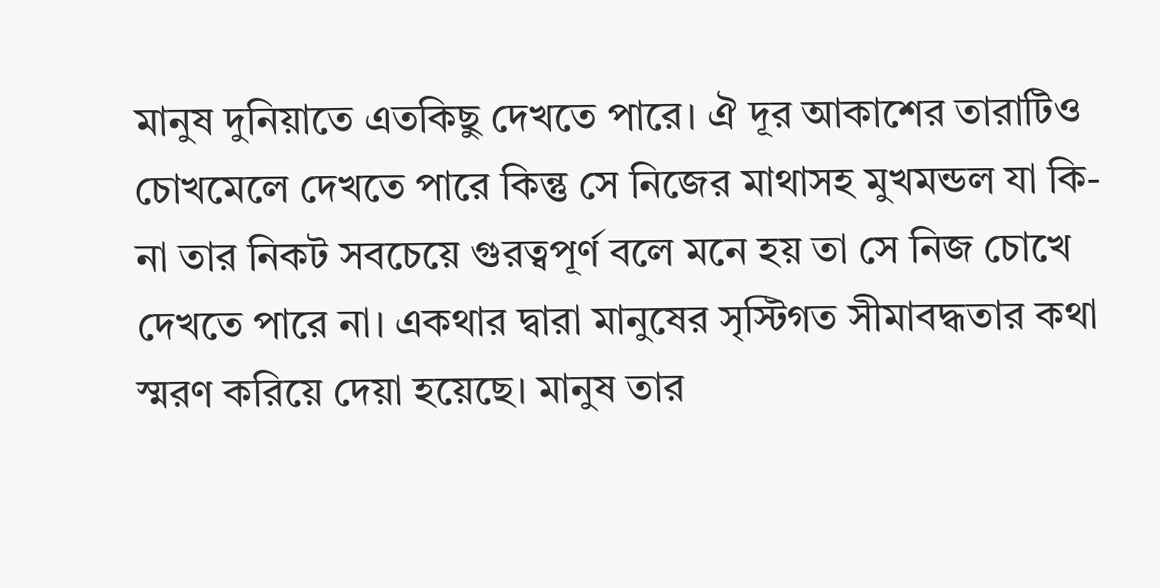মানুষ দুনিয়াতে এতকিছু দেখতে পারে। ঐ দূর আকাশের তারাটিও চোখমেলে দেখতে পারে কিন্তু সে নিজের মাথাসহ মুখমন্ডল যা কি-না তার নিকট সবচেয়ে গুরত্বপূর্ণ বলে মনে হয় তা সে নিজ চোখে দেখতে পারে না। একথার দ্বারা মানুষের সৃস্টিগত সীমাবদ্ধতার কথা স্মরণ করিয়ে দেয়া হয়েছে। মানুষ তার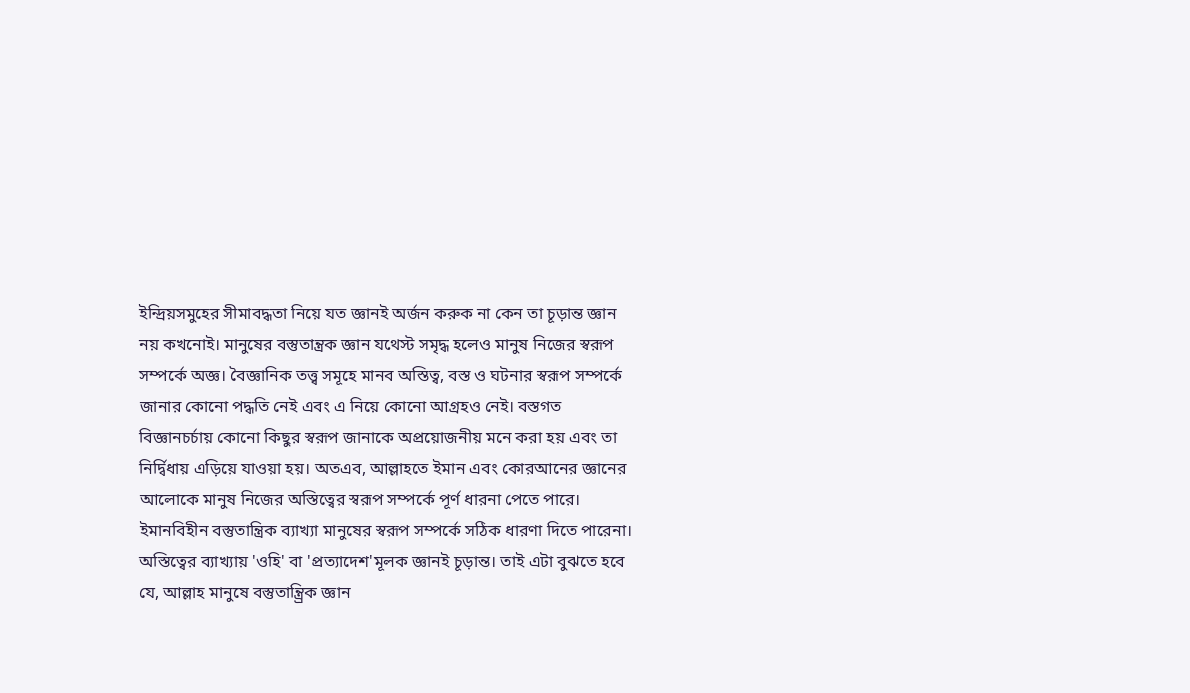ইন্দ্রিয়সমুহের সীমাবদ্ধতা নিয়ে যত জ্ঞানই অর্জন করুক না কেন তা চূড়ান্ত জ্ঞান নয় কখনোই। মানুষের বস্তুতান্ত্রক জ্ঞান যথেস্ট সমৃদ্ধ হলেও মানুষ নিজের স্বরূপ সম্পর্কে অজ্ঞ। বৈজ্ঞানিক তত্ত্ব সমূহে মানব অস্তিত্ব, বস্ত ও ঘটনার স্বরূপ সম্পর্কে জানার কোনো পদ্ধতি নেই এবং এ নিয়ে কোনো আগ্রহও নেই। বস্তগত বিজ্ঞানচর্চায় কোনো কিছুর স্বরূপ জানাকে অপ্রয়োজনীয় মনে করা হয় এবং তা নির্দ্বিধায় এড়িয়ে যাওয়া হয়। অতএব, আল্লাহতে ইমান এবং কোরআনের জ্ঞানের আলোকে মানুষ নিজের অস্তিত্বের স্বরূপ সম্পর্কে পূর্ণ ধারনা পেতে পারে। ইমানবিহীন বস্তুতান্ত্রিক ব্যাখ্যা মানুষের স্বরূপ সম্পর্কে সঠিক ধারণা দিতে পারেনা। অস্তিত্বের ব্যাখ্যায় 'ওহি' বা 'প্রত্যাদেশ'মূলক জ্ঞানই চূড়ান্ত। তাই এটা বুঝতে হবে যে, আল্লাহ মানুষে বস্তুতান্ত্র্রিক জ্ঞান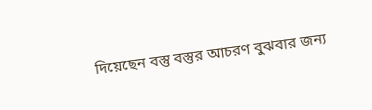দিয়েছেন বস্তু বস্তুর আচরণ বুঝবার জন্য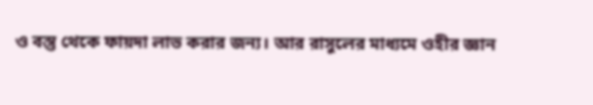ও বস্তু থেকে ফায়দা লাভ করার জন্য। আর রাসুলের মাধ্যমে ওহীর জ্ঞান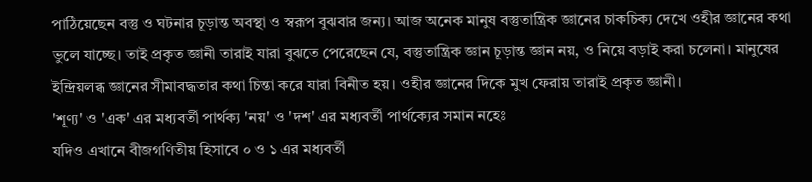পাঠিয়েছেন বস্তু ও ঘটনার চূড়ান্ত অবস্থা ও স্বরূপ বুঝবার জন্য। আজ অনেক মানুষ বস্তুতান্ত্রিক জ্ঞানের চাকচিক্য দেখে ওহীর জ্ঞানের কথা ভুলে যাচ্ছে। তাই প্রকৃত জ্ঞানী তারাই যারা বুঝতে পেরেছেন যে, বস্তুতান্ত্রিক জ্ঞান চূড়ান্ত জ্ঞান নয়, ও নিয়ে বড়াই করা চলেনা। মানুষের ইন্দ্রিয়লব্ধ জ্ঞানের সীমাবদ্ধতার কথা চিন্তা করে যারা বিনীত হয়। ওহীর জ্ঞানের দিকে মুখ ফেরায় তারাই প্রকৃত জ্ঞানী।
'শূণ্য' ও 'এক' এর মধ্যবর্তী পার্থক্য 'নয়' ও 'দশ' এর মধ্যবর্তী পার্থক্যের সমান নহেঃ
যদিও এখানে বীজগণিতীয় হিসাবে ০ ও ১ এর মধ্যবর্তী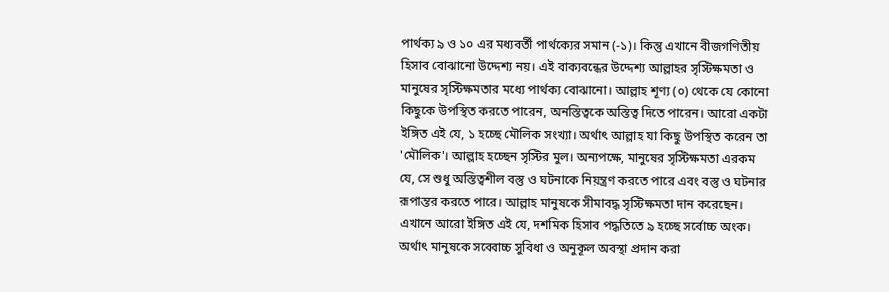পার্থক্য ৯ ও ১০ এর মধ্যবর্তী পার্থক্যের সমান (-১)। কিন্তু এখানে বীজগণিতীয় হিসাব বোঝানো উদ্দেশ্য নয়। এই বাক্যবন্ধের উদ্দেশ্য আল্লাহর সৃস্টিক্ষমতা ও মানুষের সৃস্টিক্ষমতার মধ্যে পার্থক্য বোঝানো। আল্লাহ শূণ্য (০) থেকে যে কোনো কিছুকে উপস্থিত করতে পারেন, অনস্তিত্বকে অস্তিত্ব দিতে পারেন। আরো একটা ইঙ্গিত এই যে, ১ হচ্ছে মৌলিক সংখ্যা। অর্থাৎ আল্লাহ যা কিছু উপস্থিত করেন তা 'মৌলিক'। আল্লাহ হচ্ছেন সৃস্টির মুল। অন্যপক্ষে, মানুষের সৃস্টিক্ষমতা এরকম যে, সে শুধু অস্তিত্বশীল বস্তু ও ঘটনাকে নিয়ন্ত্রণ করতে পারে এবং বস্তু ও ঘটনার রূপান্তর করতে পারে। আল্লাহ মানুষকে সীমাবদ্ধ সৃস্টিক্ষমতা দান করেছেন। এখানে আরো ইঙ্গিত এই যে, দশমিক হিসাব পদ্ধতিতে ৯ হচ্ছে সর্বোচ্চ অংক। অর্থাৎ মানুষকে সব্বোচ্চ সুবিধা ও অনুকূল অবস্থা প্রদান করা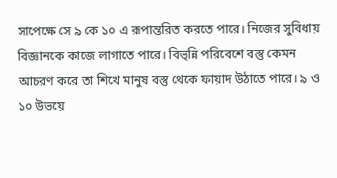সাপেক্ষে সে ৯ কে ১০ এ রূপান্তরিত করতে পারে। নিজের সুবিধায় বিজ্ঞানকে কাজে লাগাতে পারে। বিভ্ন্নি পরিবেশে বস্তু কেমন আচরণ করে তা শিখে মানুষ বস্তু থেকে ফায়াদ উঠাতে পারে। ৯ ও ১০ উভয়ে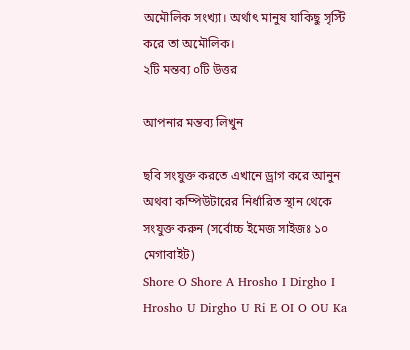অমৌলিক সংখ্যা। অর্থাৎ মানুষ যাকিছু সৃস্টি করে তা অমৌলিক।
২টি মন্তব্য ০টি উত্তর

আপনার মন্তব্য লিখুন

ছবি সংযুক্ত করতে এখানে ড্রাগ করে আনুন অথবা কম্পিউটারের নির্ধারিত স্থান থেকে সংযুক্ত করুন (সর্বোচ্চ ইমেজ সাইজঃ ১০ মেগাবাইট)
Shore O Shore A Hrosho I Dirgho I Hrosho U Dirgho U Ri E OI O OU Ka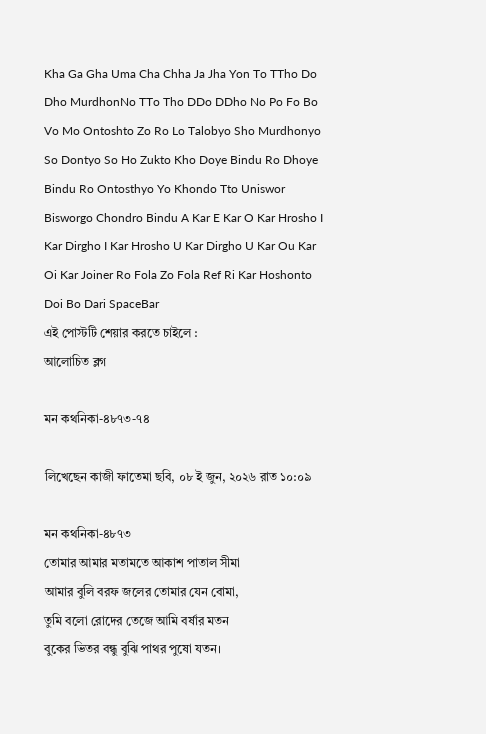Kha Ga Gha Uma Cha Chha Ja Jha Yon To TTho Do Dho MurdhonNo TTo Tho DDo DDho No Po Fo Bo Vo Mo Ontoshto Zo Ro Lo Talobyo Sho Murdhonyo So Dontyo So Ho Zukto Kho Doye Bindu Ro Dhoye Bindu Ro Ontosthyo Yo Khondo Tto Uniswor Bisworgo Chondro Bindu A Kar E Kar O Kar Hrosho I Kar Dirgho I Kar Hrosho U Kar Dirgho U Kar Ou Kar Oi Kar Joiner Ro Fola Zo Fola Ref Ri Kar Hoshonto Doi Bo Dari SpaceBar
এই পোস্টটি শেয়ার করতে চাইলে :
আলোচিত ব্লগ

মন কথনিকা-৪৮৭৩-৭৪

লিখেছেন কাজী ফাতেমা ছবি, ০৮ ই জুন, ২০২৬ রাত ১০:০৯

মন কথনিকা-৪৮৭৩
তোমার আমার মতামতে আকাশ পাতাল সীমা
আমার বুলি বরফ জলের তোমার যেন বোমা,
তুমি বলো রোদের তেজে আমি বর্ষার মতন
বুকের ভিতর বন্ধু বুঝি পাথর পুষো যতন।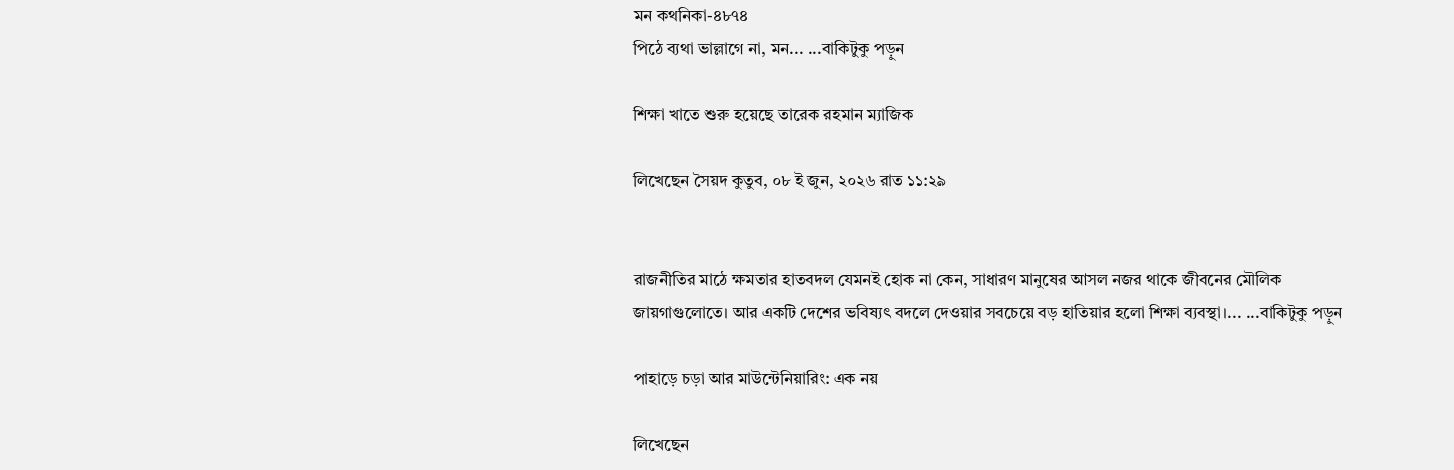মন কথনিকা-৪৮৭৪
পিঠে ব্যথা ভাল্লাগে না, মন... ...বাকিটুকু পড়ুন

শিক্ষা খাতে শুরু হয়েছে তারেক রহমান ম্যাজিক

লিখেছেন সৈয়দ কুতুব, ০৮ ই জুন, ২০২৬ রাত ১১:২৯


রাজনীতির মাঠে ক্ষমতার হাতবদল যেমনই হোক না কেন, সাধারণ মানুষের আসল নজর থাকে জীবনের মৌলিক জায়গাগুলোতে। আর একটি দেশের ভবিষ্যৎ বদলে দেওয়ার সবচেয়ে বড় হাতিয়ার হলো শিক্ষা ব্যবস্থা।... ...বাকিটুকু পড়ুন

পাহাড়ে চড়া আর মাউন্টেনিয়ারিং: এক নয়

লিখেছেন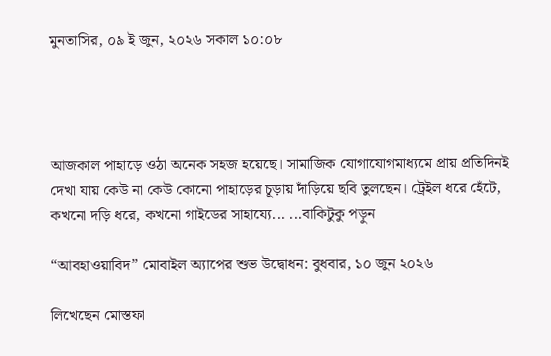মুনতাসির, ০৯ ই জুন, ২০২৬ সকাল ১০:০৮




আজকাল পাহাড়ে ওঠা অনেক সহজ হয়েছে। সামাজিক যোগাযোগমাধ্যমে প্রায় প্রতিদিনই দেখা যায় কেউ না কেউ কোনো পাহাড়ের চূড়ায় দাঁড়িয়ে ছবি তুলছেন। ট্রেইল ধরে হেঁটে, কখনো দড়ি ধরে, কখনো গাইডের সাহায্যে... ...বাকিটুকু পড়ুন

“আবহাওয়াবিদ” মোবাইল অ্যাপের শুভ উদ্বোধন: বুধবার, ১০ জুন ২০২৬

লিখেছেন মোস্তফা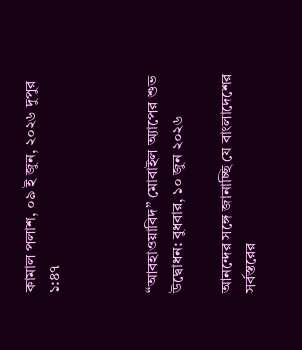কামাল পলাশ, ০৯ ই জুন, ২০২৬ দুপুর ১:৪৭



“আবহাওয়াবিদ” মোবাইল অ্যাপের শুভ উদ্বোধন: বুধবার, ১০ জুন ২০২৬

আনন্দের সঙ্গে জানাচ্ছি যে বাংলাদেশের সর্বস্তরের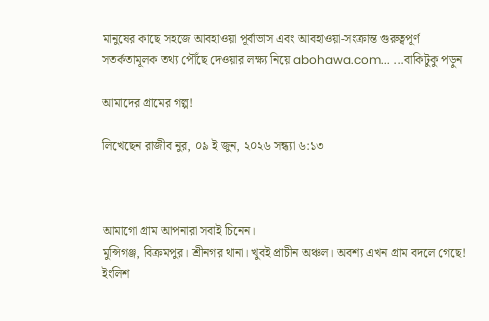মানুষের কাছে সহজে আবহাওয়া পূর্বাভাস এবং আবহাওয়া-সংক্রান্ত গুরুত্বপূর্ণ সতর্কতামূলক তথ্য পৌঁছে দেওয়ার লক্ষ্য নিয়ে abohawa.com... ...বাকিটুকু পড়ুন

আমাদের গ্রামের গল্প!

লিখেছেন রাজীব নুর, ০৯ ই জুন, ২০২৬ সন্ধ্যা ৬:১৩



আমাগো গ্রাম আপনারা সবাই চিনেন।
মুন্সিগঞ্জ, বিক্রমপুর। শ্রীনগর থানা। খুবই প্রাচীন অঞ্চল। অবশ্য এখন গ্রাম বদলে গেছে! ইংলিশ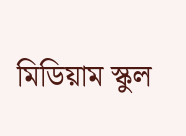মিডিয়াম স্কুল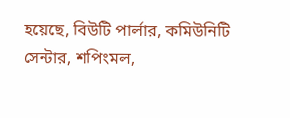হয়েছে, বিউটি পার্লার, কমিউনিটি সেন্টার, শপিংমল,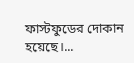ফাস্টফুডের দোকান হয়েছে।...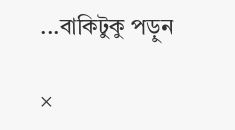...বাকিটুকু পড়ুন

×